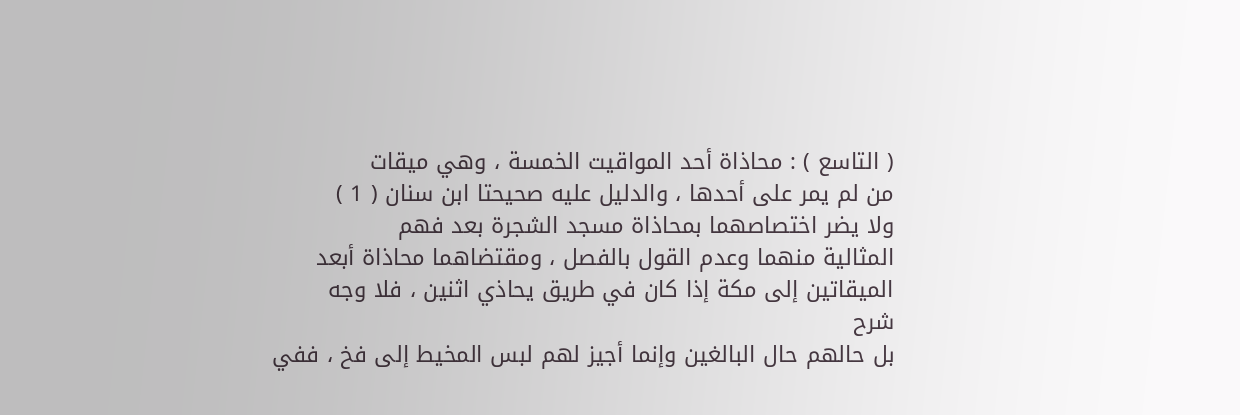( التاسع ) : محاذاة أحد المواقيت الخمسة ، وهي ميقات
من لم يمر على أحدها ، والدليل عليه صحيحتا ابن سنان ( 1 )
ولا يضر اختصاصهما بمحاذاة مسجد الشجرة بعد فهم
المثالية منهما وعدم القول بالفصل ، ومقتضاهما محاذاة أبعد
الميقاتين إلى مكة إذا كان في طريق يحاذي اثنين ، فلا وجه
شرح
بل حالهم حال البالغين وإنما أجيز لهم لبس المخيط إلى فخ ، ففي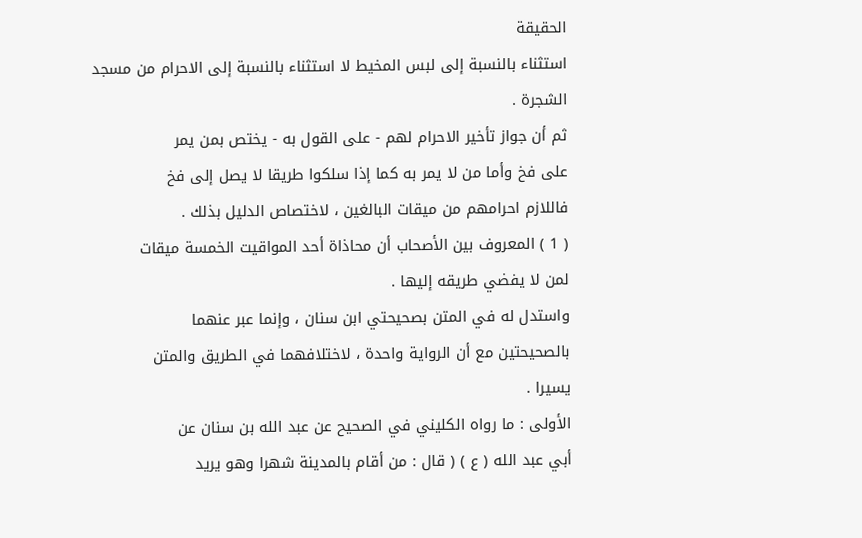الحقيقة
استثناء بالنسبة إلى لبس المخيط لا استثناء بالنسبة إلى الاحرام من مسجد
الشجرة .
ثم أن جواز تأخير الاحرام لهم - على القول به - يختص بمن يمر
على فخ وأما من لا يمر به كما إذا سلكوا طريقا لا يصل إلى فخ
فاللازم احرامهم من ميقات البالغين ، لاختصاص الدليل بذلك .
( 1 ) المعروف بين الأصحاب أن محاذاة أحد المواقيت الخمسة ميقات
لمن لا يفضي طريقه إليها .
واستدل له في المتن بصحيحتي ابن سنان ، وإنما عبر عنهما
بالصحيحتين مع أن الرواية واحدة ، لاختلافهما في الطريق والمتن
يسيرا .
الأولى : ما رواه الكليني في الصحيح عن عبد الله بن سنان عن
أبي عبد الله ( ع ) ( قال : من أقام بالمدينة شهرا وهو يريد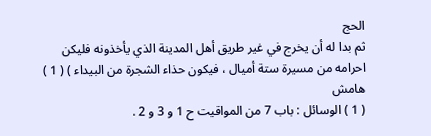الحج
ثم بدا له أن يخرج في غير طريق أهل المدينة الذي يأخذونه فليكن
احرامه من مسيرة ستة أميال ، فيكون حذاء الشجرة من البيداء ) ( 1 )
هامش
( 1 ) الوسائل : باب 7 من المواقيت ح 1 و 3 و 2 .